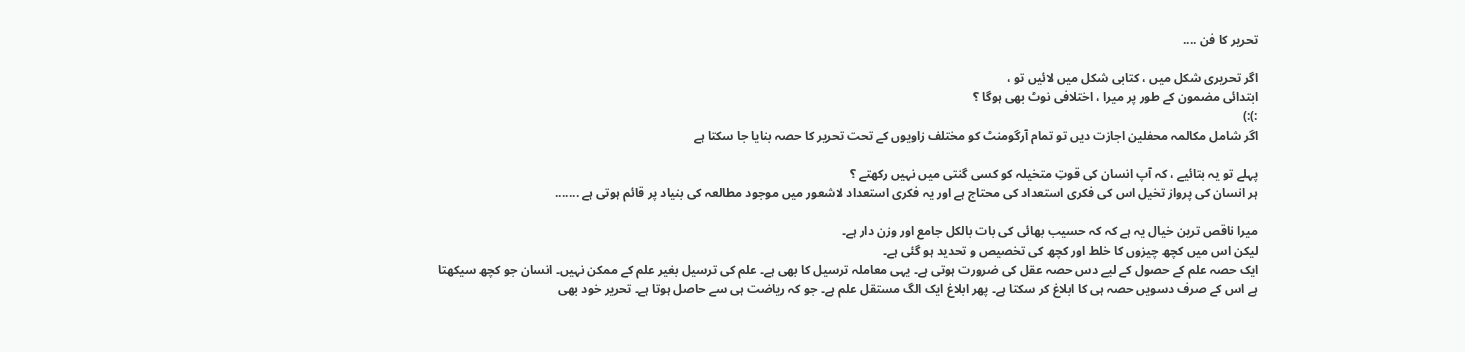تحریر کا فن ....

اگر تحریری شکل میں ، کتابی شکل میں لائیں تو ،
ابتدائی مضمون کے طور پر میرا ، اختلافی نوٹ بھی ہوگا ؟
:):)
اگر شامل مکالمہ محفلین اجازت دیں تو تمام آرگومنٹ کو مختلف زاویوں کے تحت تحریر کا حصہ بنایا جا سکتا ہے

پہلے تو یہ بتائیے ، کہ آپ انسان کی قوتِ متخیلہ کو کسی گنتی میں نہیں رکھتے ؟
ہر انسان کی پرواز تخیل اس کی فکری استعداد کی محتاج ہے اور یہ فکری استعداد لاشعور میں موجود مطالعہ کی بنیاد پر قائم ہوتی ہے .......

میرا ناقص ترین خیال یہ ہے کہ کہ حسیب بھائی کی بات بالکل جامع اور وزن دار ہے۔
لیکن اس میں کچھ چیزوں کا خلط اور کچھ کی تخصیص و تحدید ہو گئی ہے۔
ایک حصہ علم کے حصول کے لیے دس حصہ عقل کی ضرورت ہوتی ہے۔ یہی معاملہ ترسیل کا بھی ہے۔ علم کی ترسیل بغیر علم کے ممکن نہیں۔ انسان جو کچھ سیکھتا ہے اس کے صرف دسویں حصہ ہی کا ابلاغ کر سکتا ہے۔ پھر ابلاغ ایک الگ مستقل علم ہے۔ جو کہ ریاضت ہی سے حاصل ہوتا ہے۔ تحریر خود بھی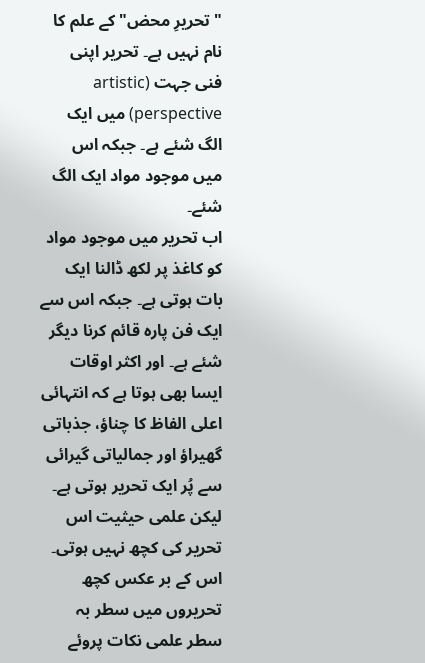"تحریرِ محض" کے علم کا نام نہیں ہے۔ تحریر اپنی فنی جہت (artistic perspective) میں ایک الگ شئے ہے۔ جبکہ اس میں موجود مواد ایک الگ شئے۔
اب تحریر میں موجود مواد کو کاغذ پر لکھ ڈالنا ایک بات ہوتی ہے۔ جبکہ اس سے ایک فن پارہ قائم کرنا دیگر شئے ہے۔ اور اکثر اوقات ایسا بھی ہوتا ہے کہ انتہائی اعلی الفاظ کا چناؤ، جذباتی گھیراؤ اور جمالیاتی گیرائی سے پُر ایک تحریر ہوتی ہے۔ لیکن علمی حیثیت اس تحریر کی کچھ نہیں ہوتی۔ اس کے بر عکس کچھ تحریروں میں سطر بہ سطر علمی نکات پروئے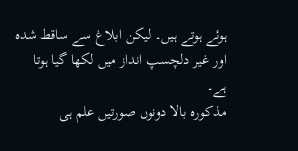ہوئے ہوتے ہیں۔ لیکن ابلاغ سے ساقط شدہ اور غیر دلچسپ انداز میں لکھا گیا ہوتا ہے۔
مذکورہ بالا دونوں صورتیں علم ہی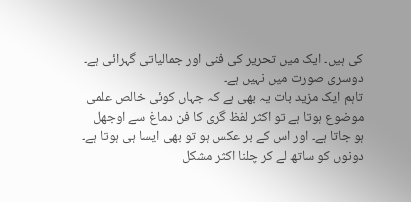کی ہیں۔ ایک میں تحریر کی فنی اور جمالیاتی گہرائی ہے۔ دوسری صورت میں نہیں ہے۔
تاہم ایک مزید بات یہ بھی ہے کہ جہاں کوئی خالص علمی موضوع ہوتا ہے تو اکثر لفظ گری کا فن دماغ سے اوجھل ہو جاتا ہے۔ اور اس کے بر عکس ہو تو بھی ایسا ہی ہوتا ہے۔ دونوں کو ساتھ لے کر چلنا اکثر مشکل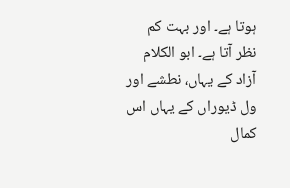ہوتا ہے۔ اور بہت کم نظر آتا ہے۔ ابو الکلام آزاد کے یہاں، نطشے اور ول ڈیوراں کے یہاں اس کمال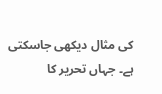کی مثال دیکھی جاسکتی ہے۔ جہاں تحریر کا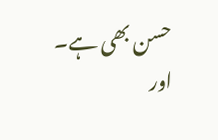حسن بھی ہے۔ اور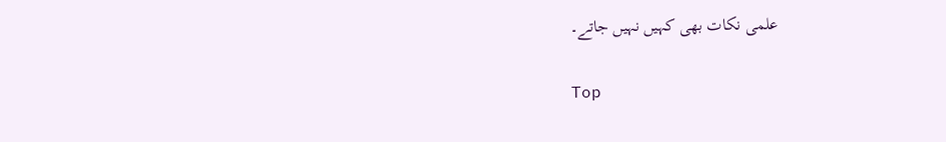علمی نکات بھی کہیں نہیں جاتے۔

Top